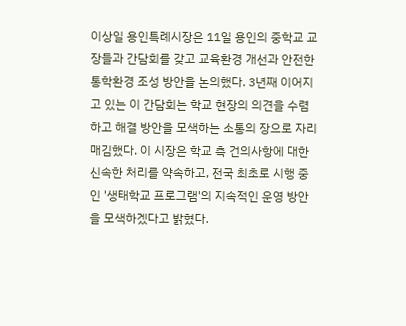이상일 용인특례시장은 11일 용인의 중학교 교장들과 간담회를 갖고 교육환경 개선과 안전한 통학환경 조성 방안을 논의했다. 3년째 이어지고 있는 이 간담회는 학교 현장의 의견을 수렴하고 해결 방안을 모색하는 소통의 장으로 자리매김했다. 이 시장은 학교 측 건의사항에 대한 신속한 처리를 약속하고, 전국 최초로 시행 중인 '생태학교 프로그램'의 지속적인 운영 방안을 모색하겠다고 밝혔다.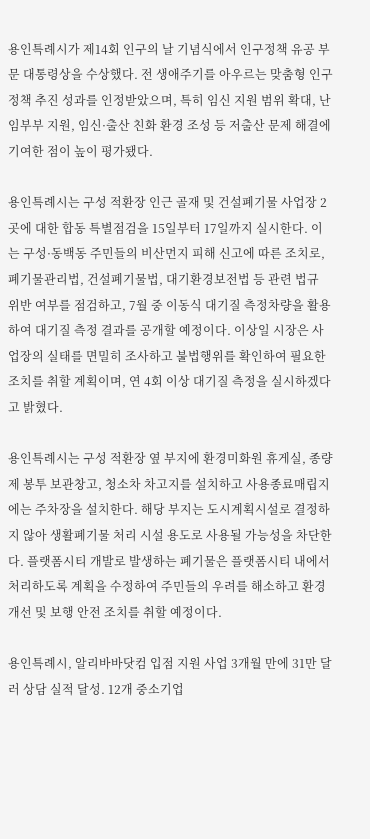용인특례시가 제14회 인구의 날 기념식에서 인구정책 유공 부문 대통령상을 수상했다. 전 생애주기를 아우르는 맞춤형 인구정책 추진 성과를 인정받았으며, 특히 임신 지원 범위 확대, 난임부부 지원, 임신·출산 친화 환경 조성 등 저출산 문제 해결에 기여한 점이 높이 평가됐다.

용인특례시는 구성 적환장 인근 골재 및 건설폐기물 사업장 2곳에 대한 합동 특별점검을 15일부터 17일까지 실시한다. 이는 구성·동백동 주민들의 비산먼지 피해 신고에 따른 조치로, 폐기물관리법, 건설폐기물법, 대기환경보전법 등 관련 법규 위반 여부를 점검하고, 7월 중 이동식 대기질 측정차량을 활용하여 대기질 측정 결과를 공개할 예정이다. 이상일 시장은 사업장의 실태를 면밀히 조사하고 불법행위를 확인하여 필요한 조치를 취할 계획이며, 연 4회 이상 대기질 측정을 실시하겠다고 밝혔다.

용인특례시는 구성 적환장 옆 부지에 환경미화원 휴게실, 종량제 봉투 보관창고, 청소차 차고지를 설치하고 사용종료매립지에는 주차장을 설치한다. 해당 부지는 도시계획시설로 결정하지 않아 생활폐기물 처리 시설 용도로 사용될 가능성을 차단한다. 플랫폼시티 개발로 발생하는 폐기물은 플랫폼시티 내에서 처리하도록 계획을 수정하여 주민들의 우려를 해소하고 환경 개선 및 보행 안전 조치를 취할 예정이다.

용인특례시, 알리바바닷컴 입점 지원 사업 3개월 만에 31만 달러 상담 실적 달성. 12개 중소기업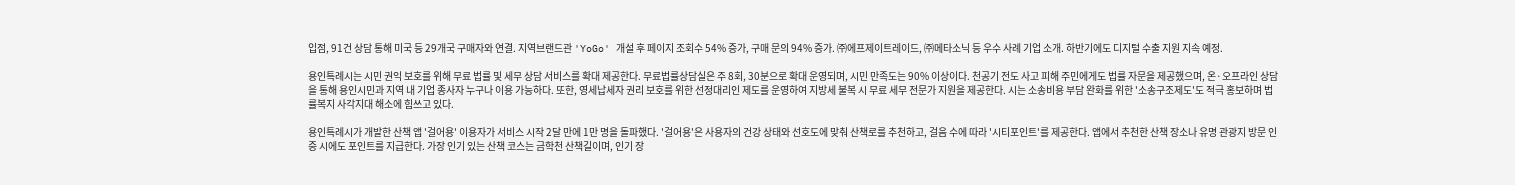입점, 91건 상담 통해 미국 등 29개국 구매자와 연결. 지역브랜드관 'YoGo' 개설 후 페이지 조회수 54% 증가, 구매 문의 94% 증가. ㈜에프제이트레이드, ㈜메타소닉 등 우수 사례 기업 소개. 하반기에도 디지털 수출 지원 지속 예정.

용인특례시는 시민 권익 보호를 위해 무료 법률 및 세무 상담 서비스를 확대 제공한다. 무료법률상담실은 주 8회, 30분으로 확대 운영되며, 시민 만족도는 90% 이상이다. 천공기 전도 사고 피해 주민에게도 법률 자문을 제공했으며, 온·오프라인 상담을 통해 용인시민과 지역 내 기업 종사자 누구나 이용 가능하다. 또한, 영세납세자 권리 보호를 위한 선정대리인 제도를 운영하여 지방세 불복 시 무료 세무 전문가 지원을 제공한다. 시는 소송비용 부담 완화를 위한 '소송구조제도'도 적극 홍보하며 법률복지 사각지대 해소에 힘쓰고 있다.

용인특례시가 개발한 산책 앱 '걸어용' 이용자가 서비스 시작 2달 만에 1만 명을 돌파했다. '걸어용'은 사용자의 건강 상태와 선호도에 맞춰 산책로를 추천하고, 걸음 수에 따라 '시티포인트'를 제공한다. 앱에서 추천한 산책 장소나 유명 관광지 방문 인증 시에도 포인트를 지급한다. 가장 인기 있는 산책 코스는 금학천 산책길이며, 인기 장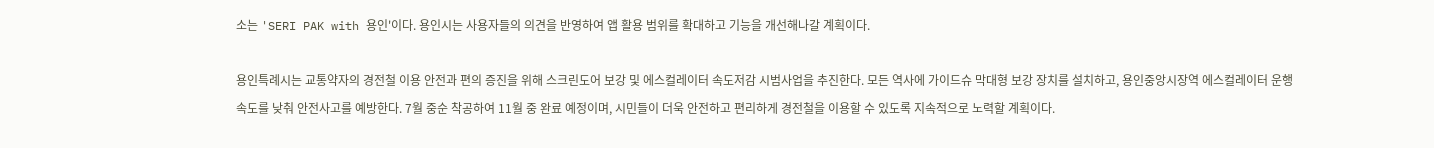소는 'SERI PAK with 용인'이다. 용인시는 사용자들의 의견을 반영하여 앱 활용 범위를 확대하고 기능을 개선해나갈 계획이다.

용인특례시는 교통약자의 경전철 이용 안전과 편의 증진을 위해 스크린도어 보강 및 에스컬레이터 속도저감 시범사업을 추진한다. 모든 역사에 가이드슈 막대형 보강 장치를 설치하고, 용인중앙시장역 에스컬레이터 운행 속도를 낮춰 안전사고를 예방한다. 7월 중순 착공하여 11월 중 완료 예정이며, 시민들이 더욱 안전하고 편리하게 경전철을 이용할 수 있도록 지속적으로 노력할 계획이다.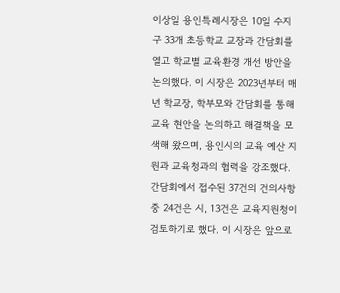이상일 용인특례시장은 10일 수지구 33개 초등학교 교장과 간담회를 열고 학교별 교육환경 개선 방안을 논의했다. 이 시장은 2023년부터 매년 학교장, 학부모와 간담회를 통해 교육 현안을 논의하고 해결책을 모색해 왔으며, 용인시의 교육 예산 지원과 교육청과의 협력을 강조했다. 간담회에서 접수된 37건의 건의사항 중 24건은 시, 13건은 교육지원청이 검토하기로 했다. 이 시장은 앞으로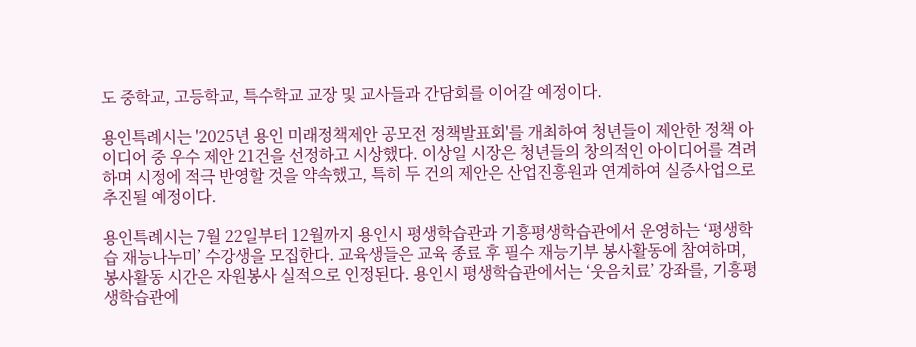도 중학교, 고등학교, 특수학교 교장 및 교사들과 간담회를 이어갈 예정이다.

용인특례시는 '2025년 용인 미래정책제안 공모전 정책발표회'를 개최하여 청년들이 제안한 정책 아이디어 중 우수 제안 21건을 선정하고 시상했다. 이상일 시장은 청년들의 창의적인 아이디어를 격려하며 시정에 적극 반영할 것을 약속했고, 특히 두 건의 제안은 산업진흥원과 연계하여 실증사업으로 추진될 예정이다.

용인특례시는 7월 22일부터 12월까지 용인시 평생학습관과 기흥평생학습관에서 운영하는 ‘평생학습 재능나누미’ 수강생을 모집한다. 교육생들은 교육 종료 후 필수 재능기부 봉사활동에 참여하며, 봉사활동 시간은 자원봉사 실적으로 인정된다. 용인시 평생학습관에서는 ‘웃음치료’ 강좌를, 기흥평생학습관에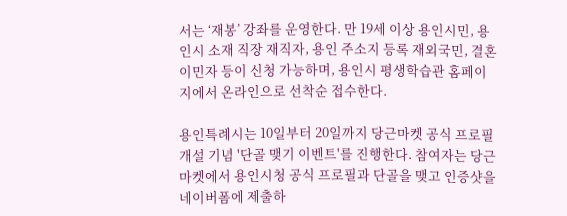서는 ‘재봉’ 강좌를 운영한다. 만 19세 이상 용인시민, 용인시 소재 직장 재직자, 용인 주소지 등록 재외국민, 결혼이민자 등이 신청 가능하며, 용인시 평생학습관 홈페이지에서 온라인으로 선착순 접수한다.

용인특례시는 10일부터 20일까지 당근마켓 공식 프로필 개설 기념 '단골 맺기 이벤트'를 진행한다. 참여자는 당근마켓에서 용인시청 공식 프로필과 단골을 맺고 인증샷을 네이버폼에 제출하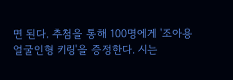면 된다. 추첨을 통해 100명에게 '조아용 얼굴인형 키링'을 증정한다. 시는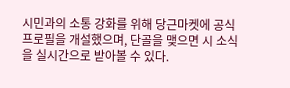시민과의 소통 강화를 위해 당근마켓에 공식 프로필을 개설했으며, 단골을 맺으면 시 소식을 실시간으로 받아볼 수 있다.